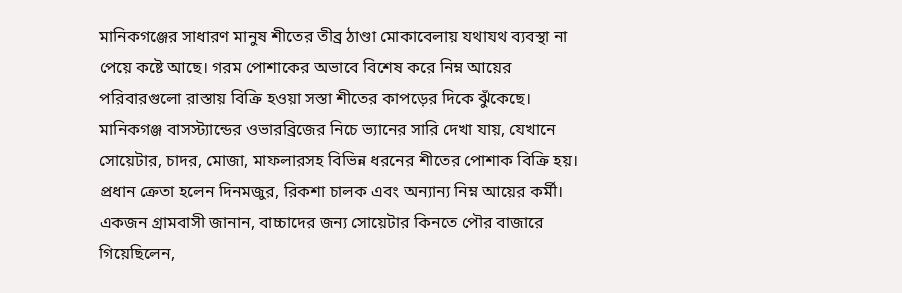মানিকগঞ্জের সাধারণ মানুষ শীতের তীব্র ঠাণ্ডা মোকাবেলায় যথাযথ ব্যবস্থা না পেয়ে কষ্টে আছে। গরম পোশাকের অভাবে বিশেষ করে নিম্ন আয়ের পরিবারগুলো রাস্তায় বিক্রি হওয়া সস্তা শীতের কাপড়ের দিকে ঝুঁকেছে।
মানিকগঞ্জ বাসস্ট্যান্ডের ওভারব্রিজের নিচে ভ্যানের সারি দেখা যায়, যেখানে সোয়েটার, চাদর, মোজা, মাফলারসহ বিভিন্ন ধরনের শীতের পোশাক বিক্রি হয়। প্রধান ক্রেতা হলেন দিনমজুর, রিকশা চালক এবং অন্যান্য নিম্ন আয়ের কর্মী।
একজন গ্রামবাসী জানান, বাচ্চাদের জন্য সোয়েটার কিনতে পৌর বাজারে গিয়েছিলেন,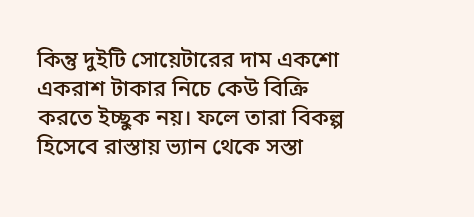কিন্তু দুইটি সোয়েটারের দাম একশো একরাশ টাকার নিচে কেউ বিক্রি করতে ইচ্ছুক নয়। ফলে তারা বিকল্প হিসেবে রাস্তায় ভ্যান থেকে সস্তা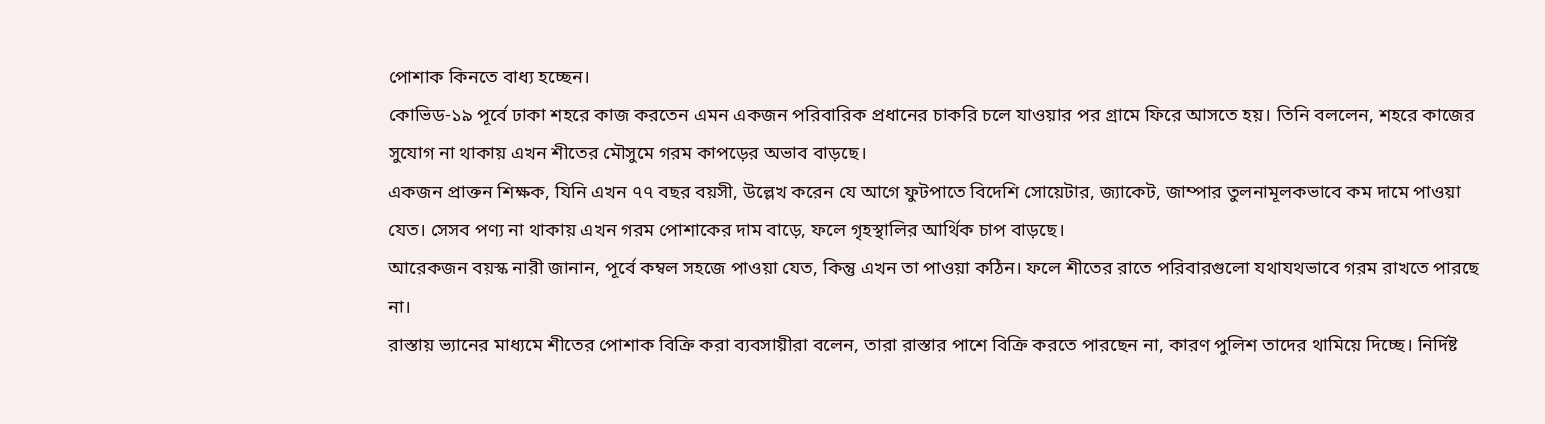পোশাক কিনতে বাধ্য হচ্ছেন।
কোভিড-১৯ পূর্বে ঢাকা শহরে কাজ করতেন এমন একজন পরিবারিক প্রধানের চাকরি চলে যাওয়ার পর গ্রামে ফিরে আসতে হয়। তিনি বললেন, শহরে কাজের সুযোগ না থাকায় এখন শীতের মৌসুমে গরম কাপড়ের অভাব বাড়ছে।
একজন প্রাক্তন শিক্ষক, যিনি এখন ৭৭ বছর বয়সী, উল্লেখ করেন যে আগে ফুটপাতে বিদেশি সোয়েটার, জ্যাকেট, জাম্পার তুলনামূলকভাবে কম দামে পাওয়া যেত। সেসব পণ্য না থাকায় এখন গরম পোশাকের দাম বাড়ে, ফলে গৃহস্থালির আর্থিক চাপ বাড়ছে।
আরেকজন বয়স্ক নারী জানান, পূর্বে কম্বল সহজে পাওয়া যেত, কিন্তু এখন তা পাওয়া কঠিন। ফলে শীতের রাতে পরিবারগুলো যথাযথভাবে গরম রাখতে পারছে না।
রাস্তায় ভ্যানের মাধ্যমে শীতের পোশাক বিক্রি করা ব্যবসায়ীরা বলেন, তারা রাস্তার পাশে বিক্রি করতে পারছেন না, কারণ পুলিশ তাদের থামিয়ে দিচ্ছে। নির্দিষ্ট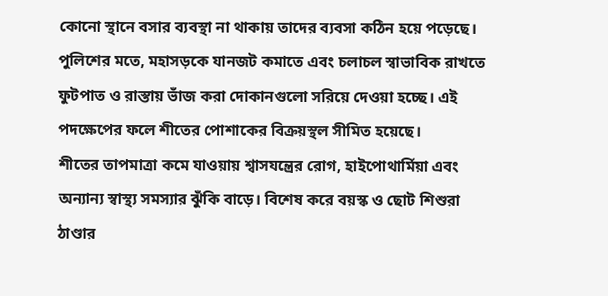কোনো স্থানে বসার ব্যবস্থা না থাকায় তাদের ব্যবসা কঠিন হয়ে পড়েছে।
পুলিশের মতে, মহাসড়কে যানজট কমাতে এবং চলাচল স্বাভাবিক রাখতে ফুটপাত ও রাস্তায় ভাঁজ করা দোকানগুলো সরিয়ে দেওয়া হচ্ছে। এই পদক্ষেপের ফলে শীতের পোশাকের বিক্রয়স্থল সীমিত হয়েছে।
শীতের তাপমাত্রা কমে যাওয়ায় শ্বাসযন্ত্রের রোগ, হাইপোথার্মিয়া এবং অন্যান্য স্বাস্থ্য সমস্যার ঝুঁকি বাড়ে। বিশেষ করে বয়স্ক ও ছোট শিশুরা ঠাণ্ডার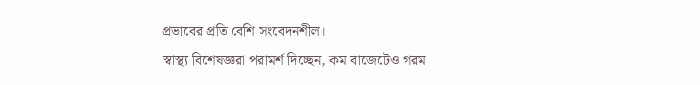প্রভাবের প্রতি বেশি সংবেদনশীল।
স্বাস্থ্য বিশেষজ্ঞরা পরামর্শ দিচ্ছেন, কম বাজেটেও গরম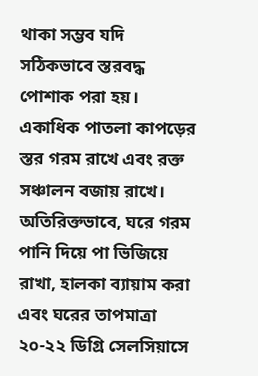থাকা সম্ভব যদি সঠিকভাবে স্তরবদ্ধ পোশাক পরা হয়। একাধিক পাতলা কাপড়ের স্তর গরম রাখে এবং রক্ত সঞ্চালন বজায় রাখে।
অতিরিক্তভাবে, ঘরে গরম পানি দিয়ে পা ভিজিয়ে রাখা, হালকা ব্যায়াম করা এবং ঘরের তাপমাত্রা ২০-২২ ডিগ্রি সেলসিয়াসে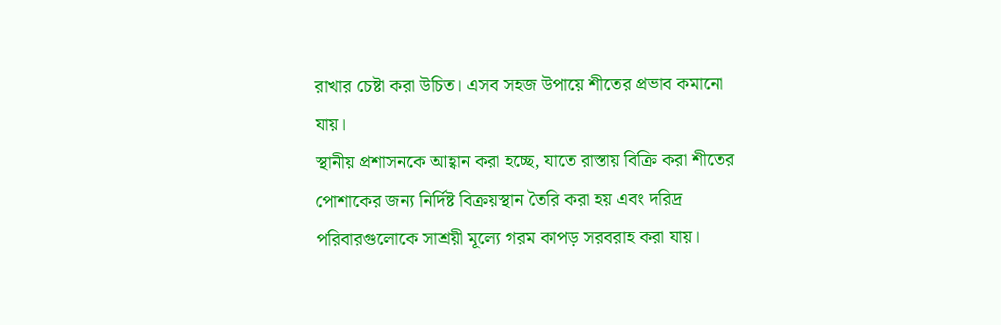রাখার চেষ্টা করা উচিত। এসব সহজ উপায়ে শীতের প্রভাব কমানো যায়।
স্থানীয় প্রশাসনকে আহ্বান করা হচ্ছে, যাতে রাস্তায় বিক্রি করা শীতের পোশাকের জন্য নির্দিষ্ট বিক্রয়স্থান তৈরি করা হয় এবং দরিদ্র পরিবারগুলোকে সাশ্রয়ী মূল্যে গরম কাপড় সরবরাহ করা যায়।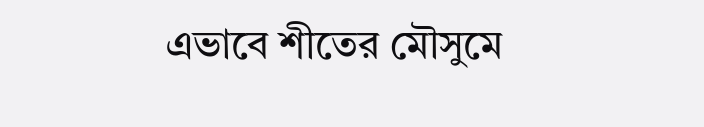এভাবে শীতের মৌসুমে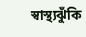স্বাস্থ্যঝুঁকি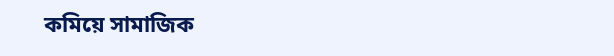কমিয়ে সামাজিক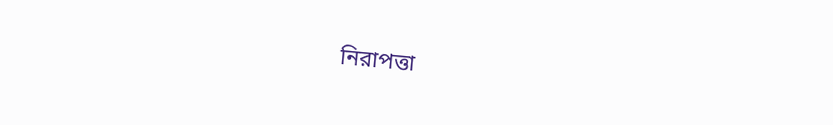নিরাপত্তা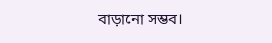বাড়ানো সম্ভব।